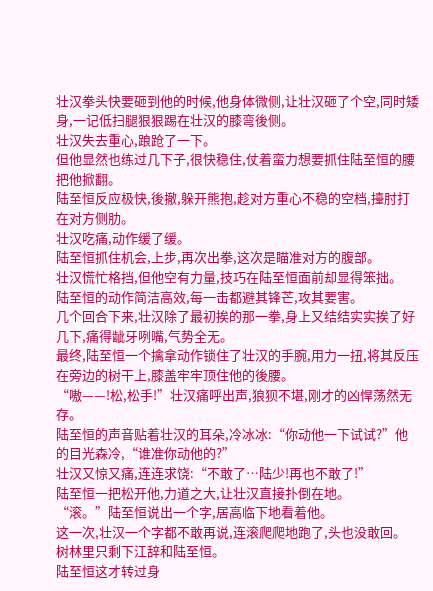壮汉拳头快要砸到他的时候,他身体微侧,让壮汉砸了个空,同时矮身,一记低扫腿狠狠踢在壮汉的膝弯後侧。
壮汉失去重心,踉跄了一下。
但他显然也练过几下子,很快稳住,仗着蛮力想要抓住陆至恒的腰把他掀翻。
陆至恒反应极快,後撤,躲开熊抱,趁对方重心不稳的空档,擡肘打在对方侧肋。
壮汉吃痛,动作缓了缓。
陆至恒抓住机会,上步,再次出拳,这次是瞄准对方的腹部。
壮汉慌忙格挡,但他空有力量,技巧在陆至恒面前却显得笨拙。
陆至恒的动作简洁高效,每一击都避其锋芒,攻其要害。
几个回合下来,壮汉除了最初挨的那一拳,身上又结结实实挨了好几下,痛得龇牙咧嘴,气势全无。
最终,陆至恒一个擒拿动作锁住了壮汉的手腕,用力一扭,将其反压在旁边的树干上,膝盖牢牢顶住他的後腰。
“嗷——!松,松手!”壮汉痛呼出声,狼狈不堪,刚才的凶悍荡然无存。
陆至恒的声音贴着壮汉的耳朵,冷冰冰:“你动他一下试试?”他的目光森冷,“谁准你动他的?”
壮汉又惊又痛,连连求饶:“不敢了…陆少!再也不敢了!”
陆至恒一把松开他,力道之大,让壮汉直接扑倒在地。
“滚。”陆至恒说出一个字,居高临下地看着他。
这一次,壮汉一个字都不敢再说,连滚爬爬地跑了,头也没敢回。
树林里只剩下江辞和陆至恒。
陆至恒这才转过身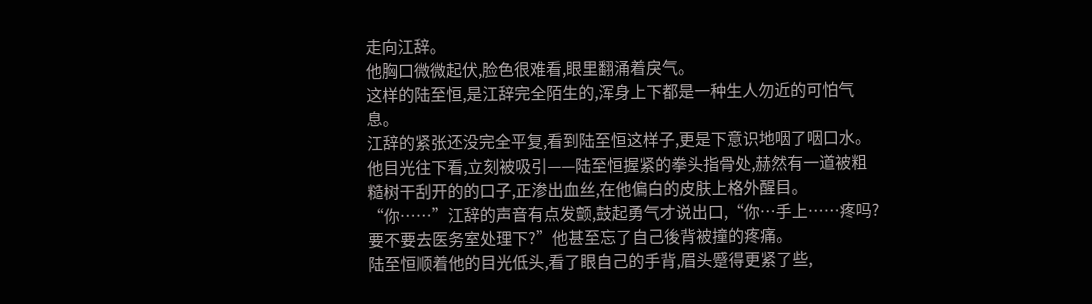走向江辞。
他胸口微微起伏,脸色很难看,眼里翻涌着戾气。
这样的陆至恒,是江辞完全陌生的,浑身上下都是一种生人勿近的可怕气息。
江辞的紧张还没完全平复,看到陆至恒这样子,更是下意识地咽了咽口水。
他目光往下看,立刻被吸引——陆至恒握紧的拳头指骨处,赫然有一道被粗糙树干刮开的的口子,正渗出血丝,在他偏白的皮肤上格外醒目。
“你……”江辞的声音有点发颤,鼓起勇气才说出口,“你…手上……疼吗?要不要去医务室处理下?”他甚至忘了自己後背被撞的疼痛。
陆至恒顺着他的目光低头,看了眼自己的手背,眉头蹙得更紧了些,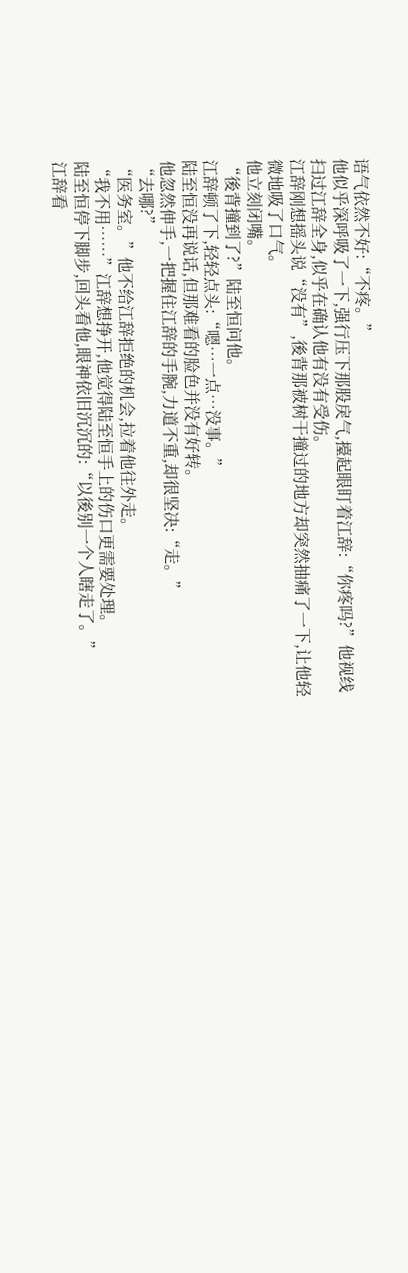语气依然不好:“不疼。”
他似乎深呼吸了一下,强行压下那股戾气,擡起眼盯着江辞:“你疼吗?”他视线扫过江辞全身,似乎在确认他有没有受伤。
江辞刚想摇头说“没有”,後背那被树干撞过的地方却突然抽痛了一下,让他轻微地吸了口气。
他立刻闭嘴。
“後背撞到了?”陆至恒问他。
江辞顿了下,轻轻点头:“嗯…一点…没事。”
陆至恒没再说话,但那难看的脸色并没有好转。
他忽然伸手,一把握住江辞的手腕,力道不重,却很坚决:“走。”
“去哪?”
“医务室。”他不给江辞拒绝的机会,拉着他往外走。
“我不用……”江辞想挣开,他觉得陆至恒手上的伤口更需要处理。
陆至恒停下脚步,回头看他,眼神依旧沉沉的:“以後别一个人瞎走了。”
江辞看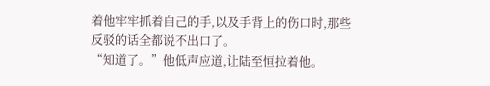着他牢牢抓着自己的手,以及手背上的伤口时,那些反驳的话全都说不出口了。
“知道了。”他低声应道,让陆至恒拉着他。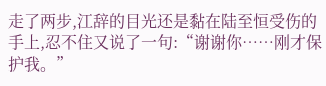走了两步,江辞的目光还是黏在陆至恒受伤的手上,忍不住又说了一句:“谢谢你……刚才保护我。”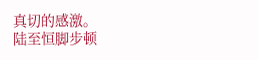真切的感激。
陆至恒脚步顿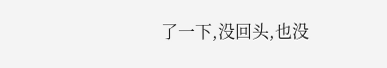了一下,没回头,也没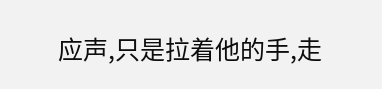应声,只是拉着他的手,走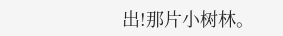出!那片小树林。